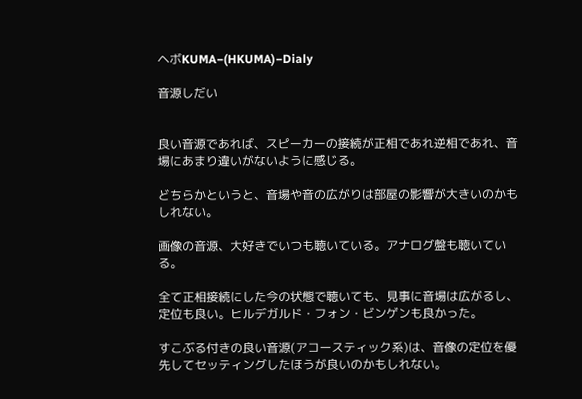ヘボKUMA−(HKUMA)−Dialy

音源しだい


良い音源であれば、スピーカーの接続が正相であれ逆相であれ、音場にあまり違いがないように感じる。

どちらかというと、音場や音の広がりは部屋の影響が大きいのかもしれない。

画像の音源、大好きでいつも聴いている。アナログ盤も聴いている。

全て正相接続にした今の状態で聴いても、見事に音場は広がるし、定位も良い。ヒルデガルド・フォン・ビンゲンも良かった。

すこぶる付きの良い音源(アコースティック系)は、音像の定位を優先してセッティングしたほうが良いのかもしれない。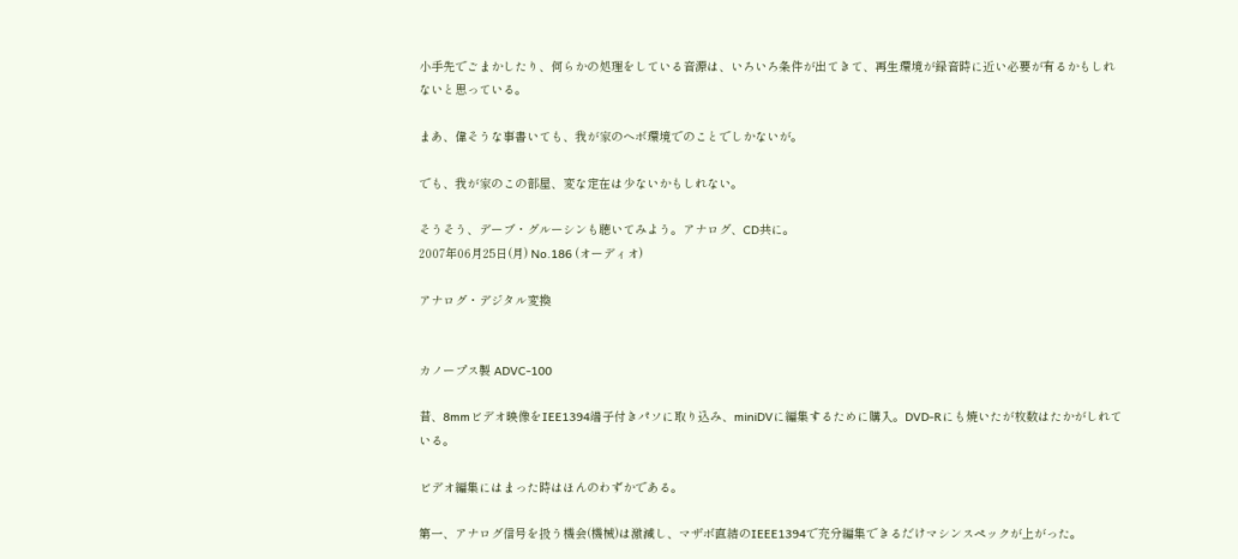小手先でごまかしたり、何らかの処理をしている音源は、いろいろ条件が出てきて、再生環境が録音時に近い必要が有るかもしれないと思っている。

まあ、偉そうな事書いても、我が家のヘボ環境でのことでしかないが。

でも、我が家のこの部屋、変な定在は少ないかもしれない。

そうそう、デーブ・グルーシンも聴いてみよう。アナログ、CD共に。
2007年06月25日(月) No.186 (オーディオ)

アナログ・デジタル変換


カノープス製 ADVC-100

昔、8mmビデオ映像をIEE1394端子付きパソに取り込み、miniDVに編集するために購入。DVD-Rにも焼いたが枚数はたかがしれている。

ビデオ編集にはまった時はほんのわずかである。

第一、アナログ信号を扱う機会(機械)は激減し、マザボ直結のIEEE1394で充分編集できるだけマシンスペックが上がった。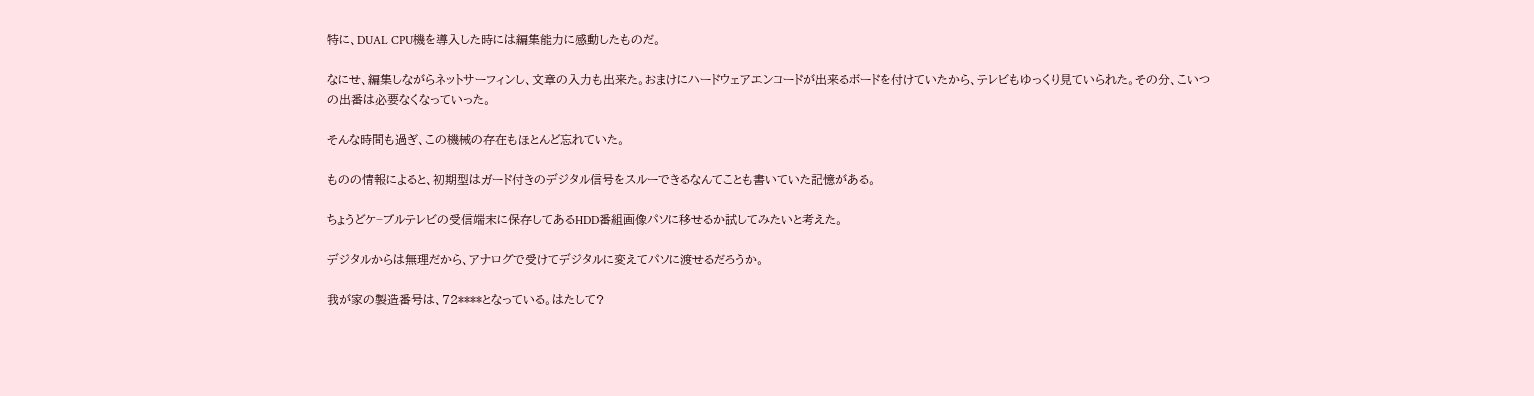特に、DUAL CPU機を導入した時には編集能力に感動したものだ。

なにせ、編集しながらネットサーフィンし、文章の入力も出来た。おまけにハードウェアエンコードが出来るボードを付けていたから、テレビもゆっくり見ていられた。その分、こいつの出番は必要なくなっていった。

そんな時間も過ぎ、この機械の存在もほとんど忘れていた。

ものの情報によると、初期型はガード付きのデジタル信号をスルーできるなんてことも書いていた記憶がある。

ちょうどケ−ブルテレビの受信端末に保存してあるHDD番組画像パソに移せるか試してみたいと考えた。

デジタルからは無理だから、アナログで受けてデジタルに変えてパソに渡せるだろうか。

我が家の製造番号は、72****となっている。はたして?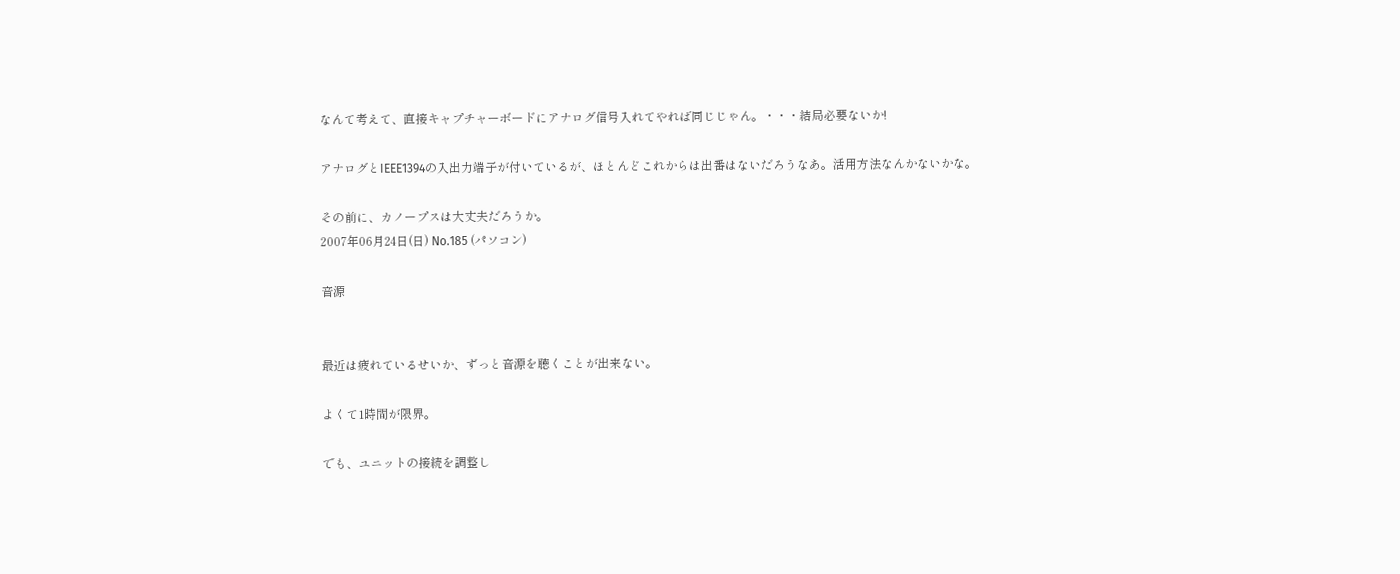なんて考えて、直接キャプチャーボードにアナログ信号入れてやれば同じじゃん。・・・結局必要ないか!

アナログとIEEE1394の入出力端子が付いているが、ほとんどこれからは出番はないだろうなあ。活用方法なんかないかな。

その前に、カノープスは大丈夫だろうか。
2007年06月24日(日) No.185 (パソコン)

音源


最近は疲れているせいか、ずっと音源を聴くことが出来ない。

よくて1時間が限界。

でも、ユニットの接続を調整し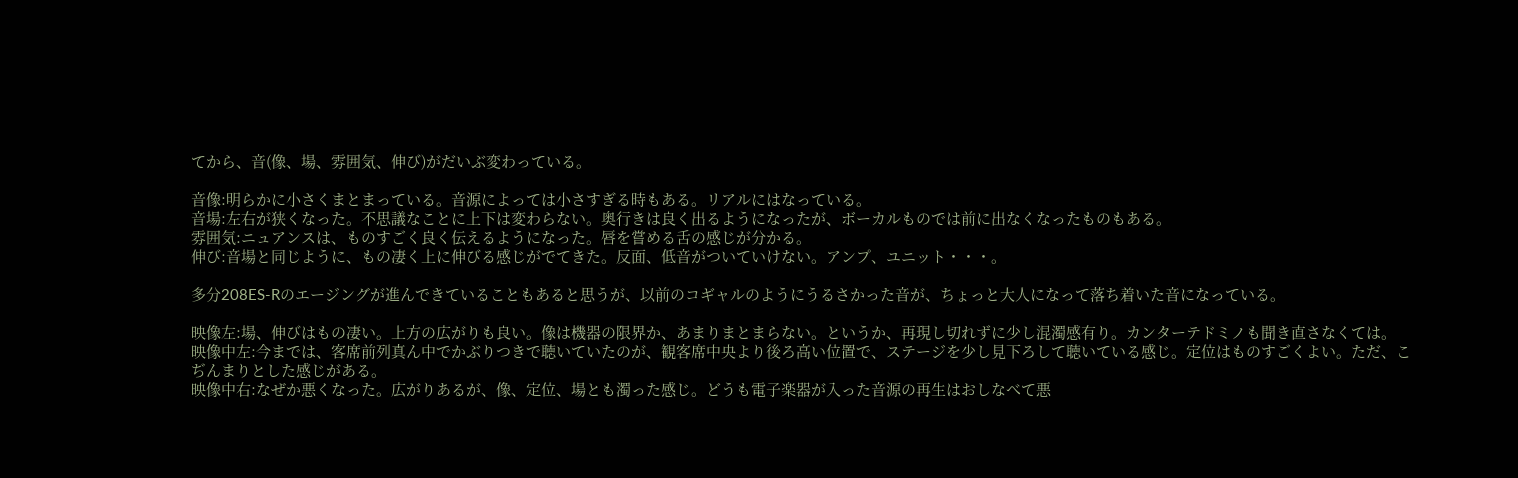てから、音(像、場、雰囲気、伸び)がだいぶ変わっている。

音像:明らかに小さくまとまっている。音源によっては小さすぎる時もある。リアルにはなっている。
音場:左右が狭くなった。不思議なことに上下は変わらない。奥行きは良く出るようになったが、ボーカルものでは前に出なくなったものもある。
雰囲気:ニュアンスは、ものすごく良く伝えるようになった。唇を嘗める舌の感じが分かる。
伸び:音場と同じように、もの凄く上に伸びる感じがでてきた。反面、低音がついていけない。アンプ、ユニット・・・。

多分208ES-Rのエージングが進んできていることもあると思うが、以前のコギャルのようにうるさかった音が、ちょっと大人になって落ち着いた音になっている。

映像左:場、伸びはもの凄い。上方の広がりも良い。像は機器の限界か、あまりまとまらない。というか、再現し切れずに少し混濁感有り。カンターテドミノも聞き直さなくては。
映像中左:今までは、客席前列真ん中でかぶりつきで聴いていたのが、観客席中央より後ろ高い位置で、ステージを少し見下ろして聴いている感じ。定位はものすごくよい。ただ、こぢんまりとした感じがある。
映像中右:なぜか悪くなった。広がりあるが、像、定位、場とも濁った感じ。どうも電子楽器が入った音源の再生はおしなべて悪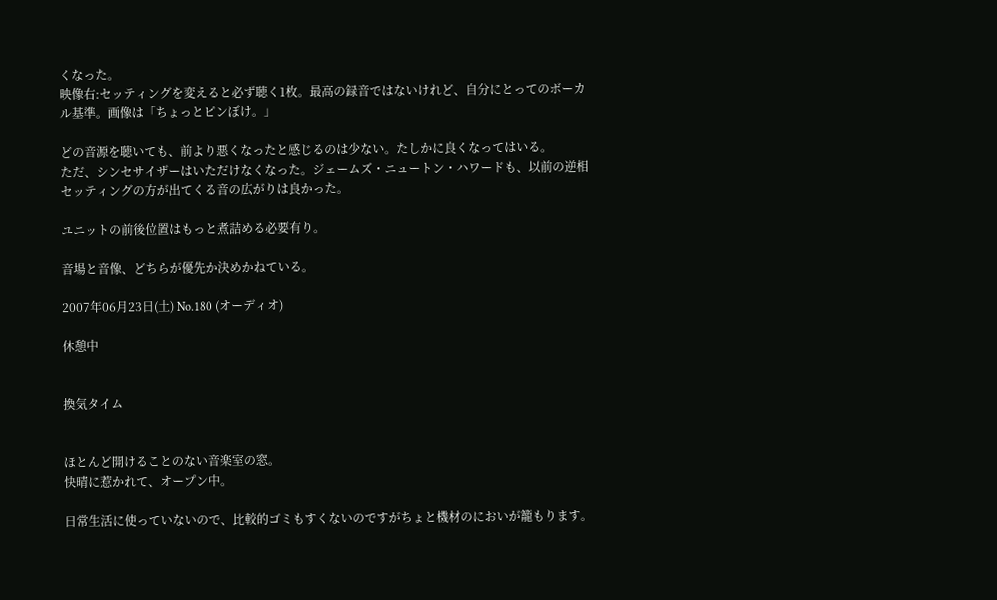くなった。
映像右:セッティングを変えると必ず聴く1枚。最高の録音ではないけれど、自分にとってのボーカル基準。画像は「ちょっとピンぼけ。」

どの音源を聴いても、前より悪くなったと感じるのは少ない。たしかに良くなってはいる。
ただ、シンセサイザーはいただけなくなった。ジェームズ・ニュートン・ハワードも、以前の逆相セッティングの方が出てくる音の広がりは良かった。

ユニットの前後位置はもっと煮詰める必要有り。

音場と音像、どちらが優先か決めかねている。

2007年06月23日(土) No.180 (オーディオ)

休憩中


換気タイム


ほとんど開けることのない音楽室の窓。
快晴に惹かれて、オープン中。

日常生活に使っていないので、比較的ゴミもすくないのですがちょと機材のにおいが籠もります。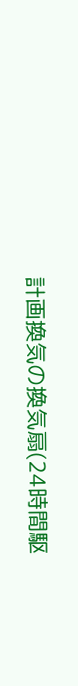計画換気の換気扇(24時間駆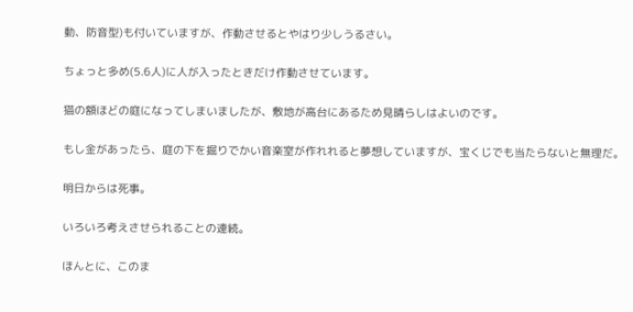動、防音型)も付いていますが、作動させるとやはり少しうるさい。

ちょっと多め(5.6人)に人が入ったときだけ作動させています。

猫の額ほどの庭になってしまいましたが、敷地が高台にあるため見晴らしはよいのです。

もし金があったら、庭の下を掘りでかい音楽室が作れれると夢想していますが、宝くじでも当たらないと無理だ。

明日からは死事。

いろいろ考えさせられることの連続。

ほんとに、このま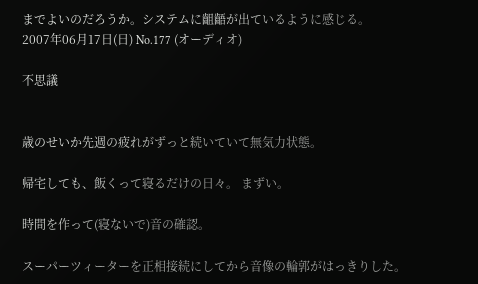までよいのだろうか。システムに齟齬が出ているように感じる。
2007年06月17日(日) No.177 (オーディオ)

不思議


歳のせいか先週の疲れがずっと続いていて無気力状態。

帰宅しても、飯くって寝るだけの日々。 まずい。

時間を作って(寝ないで)音の確認。

スーパーツィーターを正相接続にしてから音像の輪郭がはっきりした。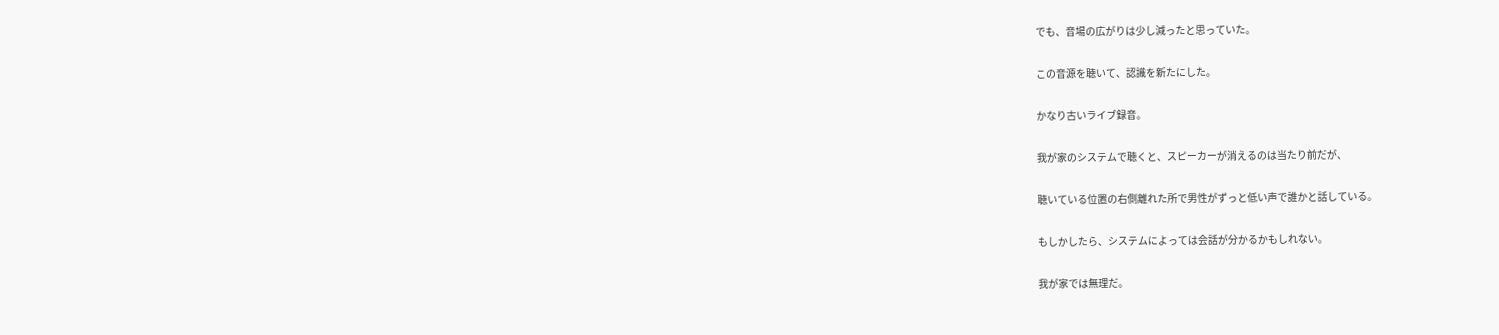でも、音場の広がりは少し減ったと思っていた。

この音源を聴いて、認識を新たにした。

かなり古いライブ録音。

我が家のシステムで聴くと、スピーカーが消えるのは当たり前だが、

聴いている位置の右側離れた所で男性がずっと低い声で誰かと話している。

もしかしたら、システムによっては会話が分かるかもしれない。

我が家では無理だ。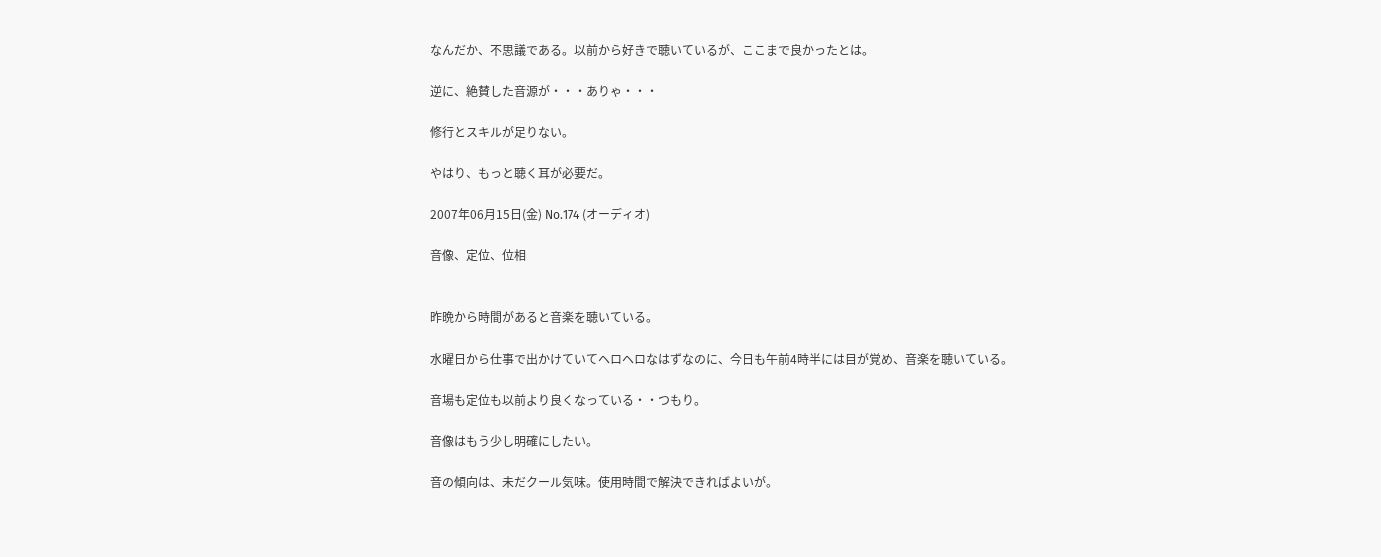なんだか、不思議である。以前から好きで聴いているが、ここまで良かったとは。

逆に、絶賛した音源が・・・ありゃ・・・

修行とスキルが足りない。

やはり、もっと聴く耳が必要だ。

2007年06月15日(金) No.174 (オーディオ)

音像、定位、位相


昨晩から時間があると音楽を聴いている。

水曜日から仕事で出かけていてヘロヘロなはずなのに、今日も午前4時半には目が覚め、音楽を聴いている。

音場も定位も以前より良くなっている・・つもり。

音像はもう少し明確にしたい。

音の傾向は、未だクール気味。使用時間で解決できればよいが。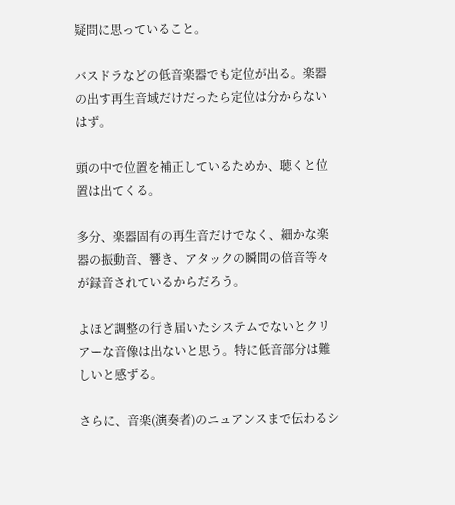疑問に思っていること。

バスドラなどの低音楽器でも定位が出る。楽器の出す再生音域だけだったら定位は分からないはず。

頭の中で位置を補正しているためか、聴くと位置は出てくる。

多分、楽器固有の再生音だけでなく、細かな楽器の振動音、響き、アタックの瞬間の倍音等々が録音されているからだろう。

よほど調整の行き届いたシステムでないとクリアーな音像は出ないと思う。特に低音部分は難しいと感ずる。

さらに、音楽(演奏者)のニュアンスまで伝わるシ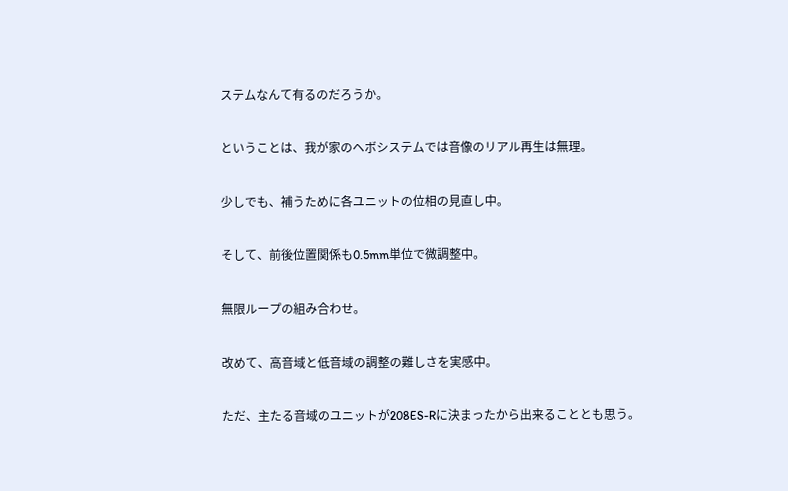ステムなんて有るのだろうか。

ということは、我が家のヘボシステムでは音像のリアル再生は無理。

少しでも、補うために各ユニットの位相の見直し中。

そして、前後位置関係も0.5mm単位で微調整中。

無限ループの組み合わせ。

改めて、高音域と低音域の調整の難しさを実感中。

ただ、主たる音域のユニットが208ES-Rに決まったから出来ることとも思う。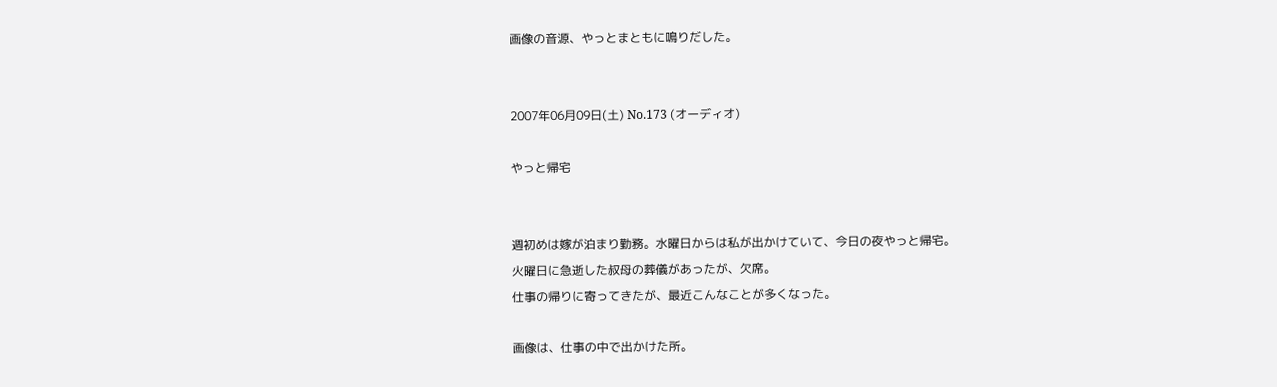画像の音源、やっとまともに鳴りだした。


2007年06月09日(土) No.173 (オーディオ)

やっと帰宅


週初めは嫁が泊まり勤務。水曜日からは私が出かけていて、今日の夜やっと帰宅。
火曜日に急逝した叔母の葬儀があったが、欠席。
仕事の帰りに寄ってきたが、最近こんなことが多くなった。

画像は、仕事の中で出かけた所。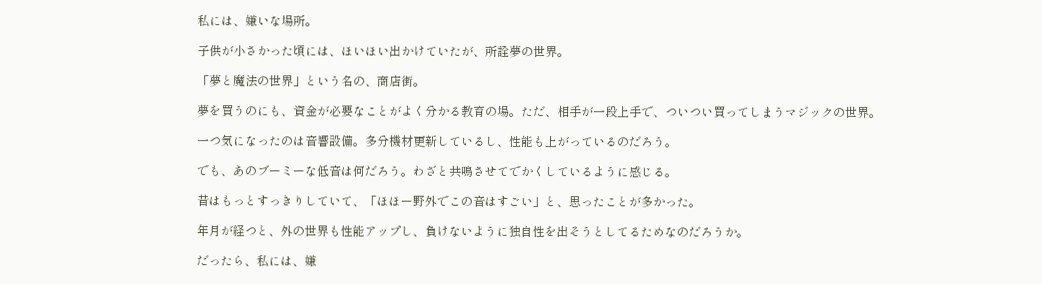私には、嫌いな場所。

子供が小さかった頃には、ほいほい出かけていたが、所詮夢の世界。

「夢と魔法の世界」という名の、商店街。

夢を買うのにも、資金が必要なことがよく分かる教育の場。ただ、相手が一段上手で、ついつい買ってしまうマジックの世界。

一つ気になったのは音響設備。多分機材更新しているし、性能も上がっているのだろう。

でも、あのブーミーな低音は何だろう。わざと共鳴させてでかくしているように感じる。

昔はもっとすっきりしていて、「ほほー野外でこの音はすごい」と、思ったことが多かった。

年月が経つと、外の世界も性能アップし、負けないように独自性を出そうとしてるためなのだろうか。

だったら、私には、嫌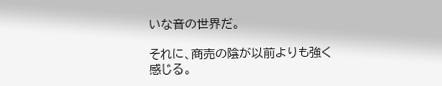いな音の世界だ。

それに、商売の陰が以前よりも強く感じる。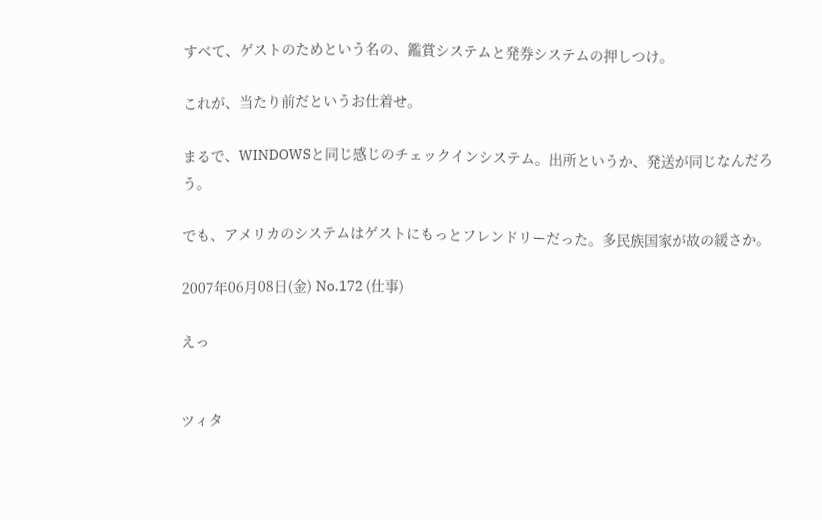すべて、ゲストのためという名の、鑑賞システムと発券システムの押しつけ。

これが、当たり前だというお仕着せ。

まるで、WINDOWSと同じ感じのチェックインシステム。出所というか、発送が同じなんだろう。

でも、アメリカのシステムはゲストにもっとフレンドリーだった。多民族国家が故の緩さか。

2007年06月08日(金) No.172 (仕事)

えっ


ツィタ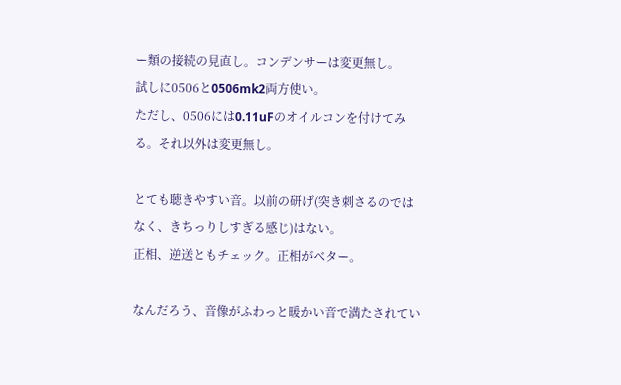ー類の接続の見直し。コンデンサーは変更無し。
試しに0506と0506mk2両方使い。
ただし、0506には0.11uFのオイルコンを付けてみる。それ以外は変更無し。

とても聴きやすい音。以前の研げ(突き刺さるのではなく、きちっりしすぎる感じ)はない。
正相、逆送ともチェック。正相がベター。

なんだろう、音像がふわっと暖かい音で満たされてい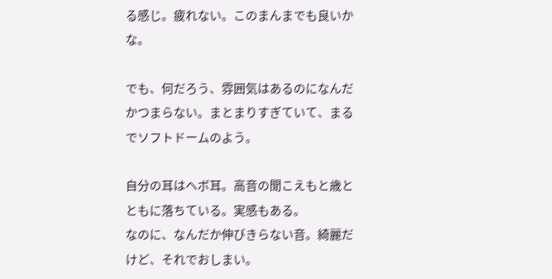る感じ。疲れない。このまんまでも良いかな。

でも、何だろう、雰囲気はあるのになんだかつまらない。まとまりすぎていて、まるでソフトドームのよう。

自分の耳はヘボ耳。高音の聞こえもと歳とともに落ちている。実感もある。
なのに、なんだか伸びきらない音。綺麗だけど、それでおしまい。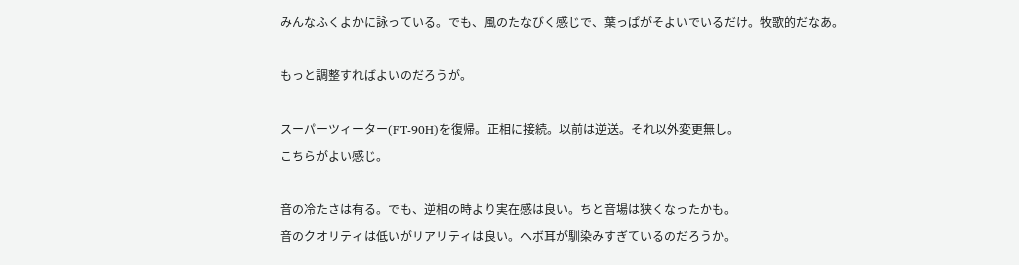みんなふくよかに詠っている。でも、風のたなびく感じで、葉っぱがそよいでいるだけ。牧歌的だなあ。

もっと調整すればよいのだろうが。

スーパーツィーター(FT-90H)を復帰。正相に接続。以前は逆送。それ以外変更無し。
こちらがよい感じ。

音の冷たさは有る。でも、逆相の時より実在感は良い。ちと音場は狭くなったかも。
音のクオリティは低いがリアリティは良い。ヘボ耳が馴染みすぎているのだろうか。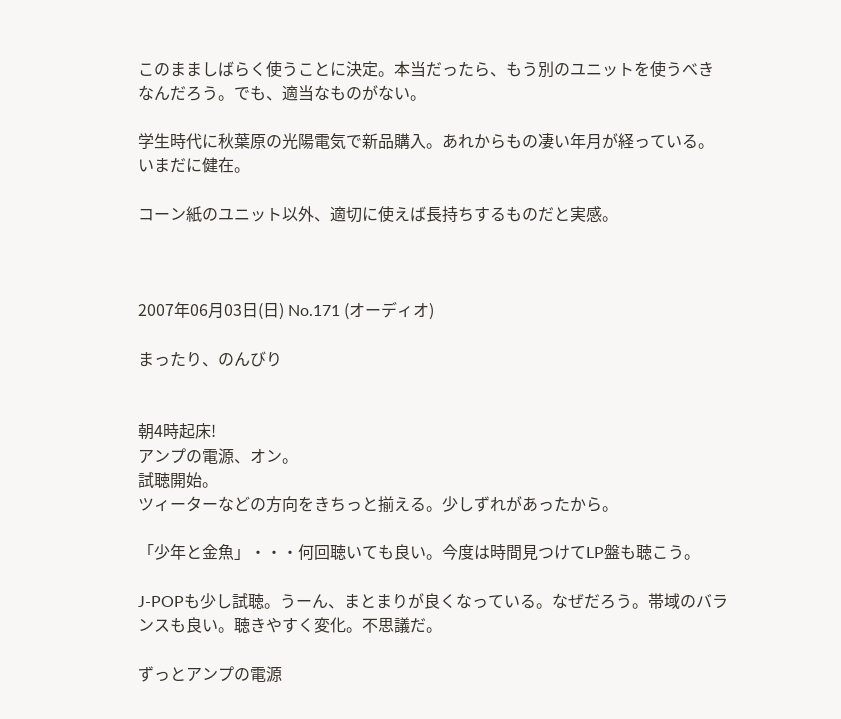このまましばらく使うことに決定。本当だったら、もう別のユニットを使うべきなんだろう。でも、適当なものがない。

学生時代に秋葉原の光陽電気で新品購入。あれからもの凄い年月が経っている。いまだに健在。

コーン紙のユニット以外、適切に使えば長持ちするものだと実感。



2007年06月03日(日) No.171 (オーディオ)

まったり、のんびり


朝4時起床!
アンプの電源、オン。
試聴開始。
ツィーターなどの方向をきちっと揃える。少しずれがあったから。

「少年と金魚」・・・何回聴いても良い。今度は時間見つけてLP盤も聴こう。

J-POPも少し試聴。うーん、まとまりが良くなっている。なぜだろう。帯域のバランスも良い。聴きやすく変化。不思議だ。

ずっとアンプの電源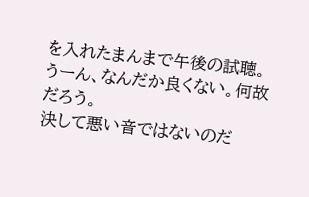を入れたまんまで午後の試聴。うーん、なんだか良くない。何故だろう。
決して悪い音ではないのだ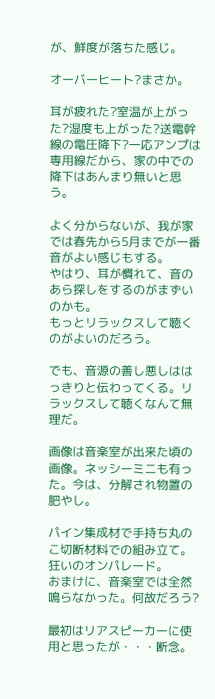が、鮮度が落ちた感じ。

オーバーヒート?まさか。

耳が疲れた?室温が上がった?湿度も上がった?送電幹線の電圧降下?一応アンプは専用線だから、家の中での降下はあんまり無いと思う。

よく分からないが、我が家では春先から5月までが一番音がよい感じもする。
やはり、耳が慣れて、音のあら探しをするのがまずいのかも。
もっとリラックスして聴くのがよいのだろう。

でも、音源の善し悪しははっきりと伝わってくる。リラックスして聴くなんて無理だ。

画像は音楽室が出来た頃の画像。ネッシーミニも有った。今は、分解され物置の肥やし。

パイン集成材で手持ち丸のこ切断材料での組み立て。狂いのオンパレード。
おまけに、音楽室では全然鳴らなかった。何故だろう?

最初はリアスピーカーに使用と思ったが・・・断念。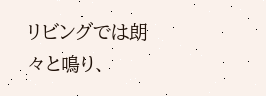リビングでは朗々と鳴り、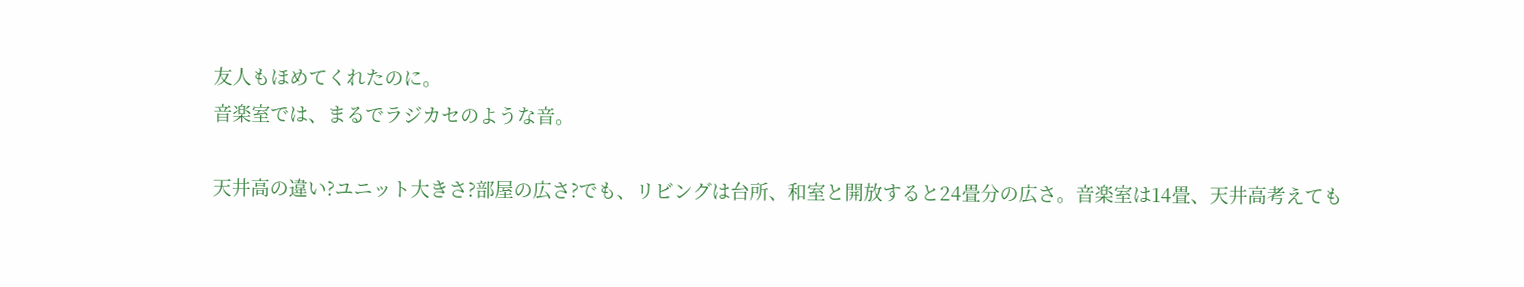友人もほめてくれたのに。
音楽室では、まるでラジカセのような音。

天井高の違い?ユニット大きさ?部屋の広さ?でも、リビングは台所、和室と開放すると24畳分の広さ。音楽室は14畳、天井高考えても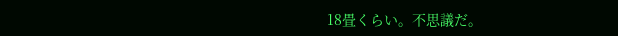18畳くらい。不思議だ。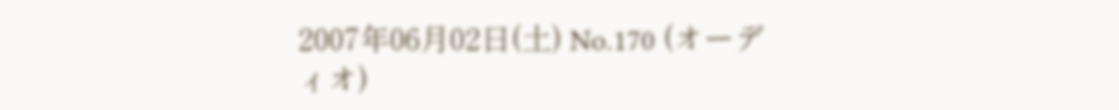2007年06月02日(土) No.170 (オーディオ)